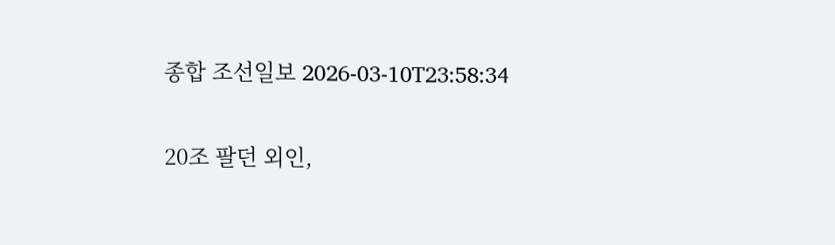종합 조선일보 2026-03-10T23:58:34

20조 팔던 외인,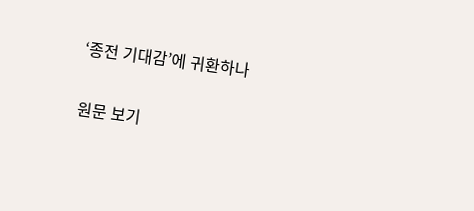‘종전 기대감’에 귀환하나

원문 보기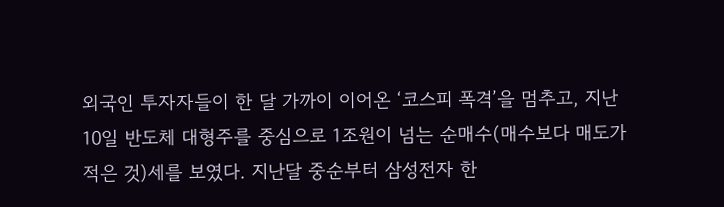외국인 투자자들이 한 달 가까이 이어온 ‘코스피 폭격’을 멈추고, 지난 10일 반도체 대형주를 중심으로 1조원이 넘는 순매수(매수보다 매도가 적은 것)세를 보였다. 지난달 중순부터 삼성전자 한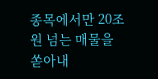종목에서만 20조원 넘는 매물을 쏟아내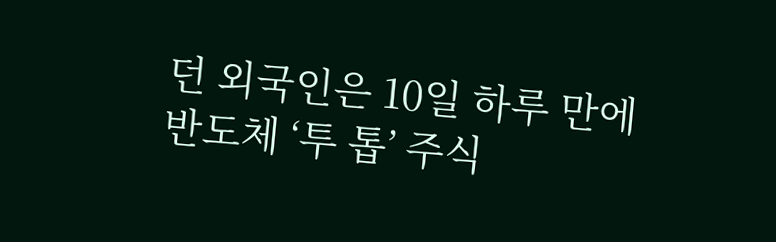던 외국인은 10일 하루 만에 반도체 ‘투 톱’ 주식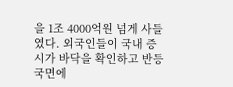을 1조 4000억원 넘게 사들였다. 외국인들이 국내 증시가 바닥을 확인하고 반등 국면에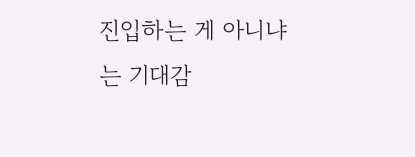진입하는 게 아니냐는 기대감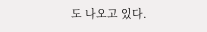도 나오고 있다.